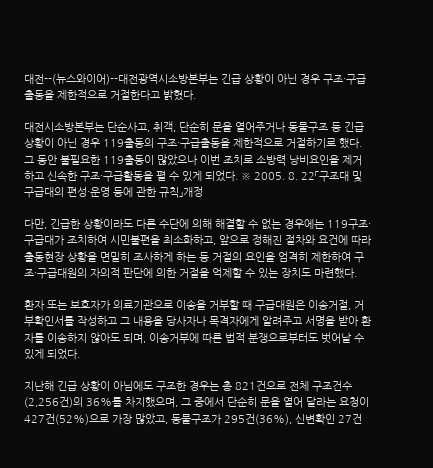대전--(뉴스와이어)--대전광역시소방본부는 긴급 상황이 아닌 경우 구조·구급출동을 제한적으로 거절한다고 밝혔다.

대전시소방본부는 단순사고, 취객, 단순히 문을 열어주거나 동물구조 등 긴급 상황이 아닌 경우 119출동의 구조·구급출동을 제한적으로 거절하기로 했다. 그 동안 불필요한 119출동이 많았으나 이번 조치로 소방력 낭비요인을 제거하고 신속한 구조·구급활동을 펼 수 있게 되었다. ※ 2005. 8. 22「구조대 및 구급대의 편성·운영 등에 관한 규칙」개정

다만, 긴급한 상황이라도 다른 수단에 의해 해결할 수 없는 경우에는 119구조·구급대가 조치하여 시민불편을 최소화하고, 앞으로 정해진 절차와 요건에 따라 출동현장 상황을 면밀히 조사하게 하는 등 거절의 요인을 엄격히 제한하여 구조·구급대원의 자의적 판단에 의한 거절을 억제할 수 있는 장치도 마련했다.

환자 또는 보호자가 의료기관으로 이송을 거부할 때 구급대원은 이송거절, 거부확인서를 작성하고 그 내용을 당사자나 목격자에게 알려주고 서명을 받아 환자를 이송하지 않아도 되며, 이송거부에 따른 법적 분쟁으로부터도 벗어날 수 있게 되었다.

지난해 긴급 상황이 아님에도 구조한 경우는 총 821건으로 전체 구조건수(2,256건)의 36%를 차지했으며, 그 중에서 단순히 문을 열어 달라는 요청이 427건(52%)으로 가장 많았고, 동물구조가 295건(36%), 신변확인 27건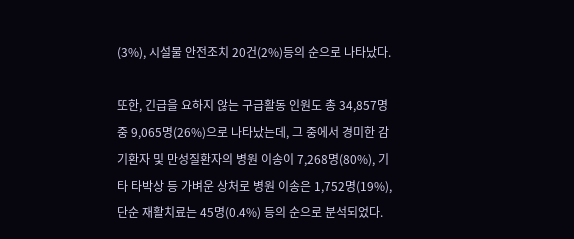(3%), 시설물 안전조치 20건(2%)등의 순으로 나타났다.

또한, 긴급을 요하지 않는 구급활동 인원도 총 34,857명 중 9,065명(26%)으로 나타났는데, 그 중에서 경미한 감기환자 및 만성질환자의 병원 이송이 7,268명(80%), 기타 타박상 등 가벼운 상처로 병원 이송은 1,752명(19%), 단순 재활치료는 45명(0.4%) 등의 순으로 분석되었다.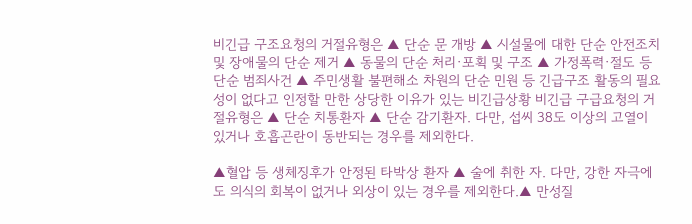비긴급 구조요청의 거절유형은 ▲ 단순 문 개방 ▲ 시설물에 대한 단순 안전조치 및 장애물의 단순 제거 ▲ 동물의 단순 처리·포획 및 구조 ▲ 가정폭력·절도 등 단순 범죄사건 ▲ 주민생활 불편해소 차원의 단순 민원 등 긴급구조 활동의 필요성이 없다고 인정할 만한 상당한 이유가 있는 비긴급상황 비긴급 구급요청의 거절유형은 ▲ 단순 치통환자 ▲ 단순 감기환자. 다만, 섭씨 38도 이상의 고열이 있거나 호흡곤란이 동반되는 경우를 제외한다.

▲혈압 등 생체징후가 안정된 타박상 환자 ▲ 술에 취한 자. 다만, 강한 자극에도 의식의 회복이 없거나 외상이 있는 경우를 제외한다.▲ 만성질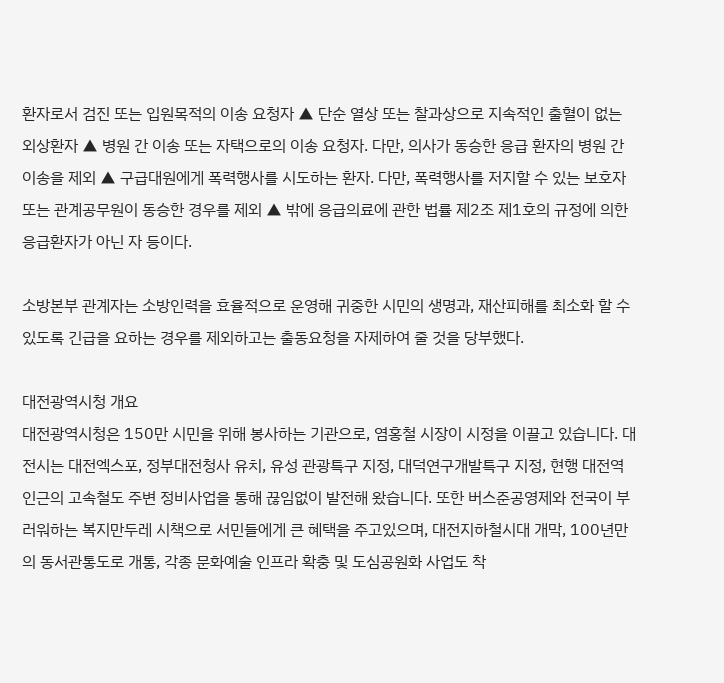환자로서 검진 또는 입원목적의 이송 요청자 ▲ 단순 열상 또는 찰과상으로 지속적인 출혈이 없는 외상환자 ▲ 병원 간 이송 또는 자택으로의 이송 요청자. 다만, 의사가 동승한 응급 환자의 병원 간 이송을 제외 ▲ 구급대원에게 폭력행사를 시도하는 환자. 다만, 폭력행사를 저지할 수 있는 보호자 또는 관계공무원이 동승한 경우를 제외 ▲ 밖에 응급의료에 관한 법률 제2조 제1호의 규정에 의한 응급환자가 아닌 자 등이다.

소방본부 관계자는 소방인력을 효율적으로 운영해 귀중한 시민의 생명과, 재산피해를 최소화 할 수 있도록 긴급을 요하는 경우를 제외하고는 출동요청을 자제하여 줄 것을 당부했다.

대전광역시청 개요
대전광역시청은 150만 시민을 위해 봉사하는 기관으로, 염홍철 시장이 시정을 이끌고 있습니다. 대전시는 대전엑스포, 정부대전청사 유치, 유성 관광특구 지정, 대덕연구개발특구 지정, 현행 대전역 인근의 고속철도 주변 정비사업을 통해 끊임없이 발전해 왔습니다. 또한 버스준공영제와 전국이 부러워하는 복지만두레 시책으로 서민들에게 큰 혜택을 주고있으며, 대전지하철시대 개막, 100년만의 동서관통도로 개통, 각종 문화예술 인프라 확충 및 도심공원화 사업도 착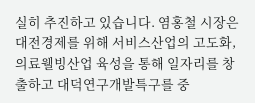실히 추진하고 있습니다. 염홍철 시장은 대전경제를 위해 서비스산업의 고도화, 의료웰빙산업 육성을 통해 일자리를 창출하고 대덕연구개발특구를 중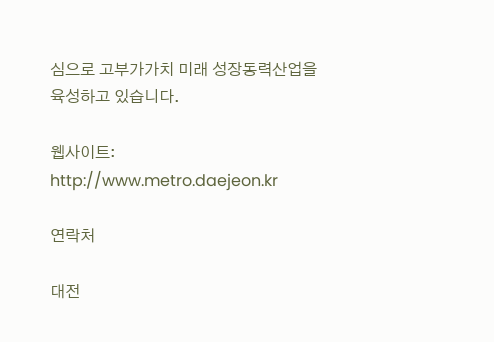심으로 고부가가치 미래 성장동력산업을 육성하고 있습니다.

웹사이트: http://www.metro.daejeon.kr

연락처

대전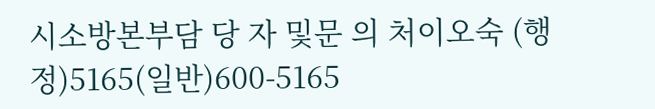시소방본부담 당 자 및문 의 처이오숙 (행정)5165(일반)600-5165